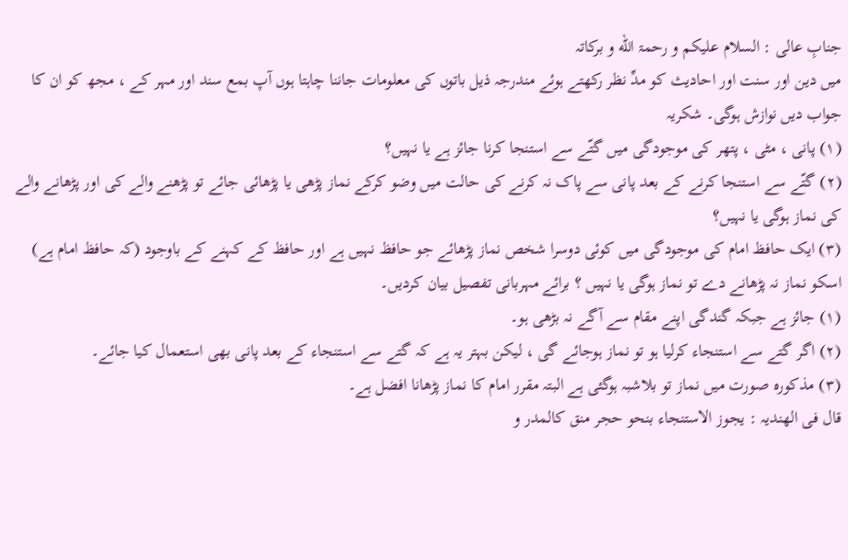جنابِ عالی : السلام علیکم و رحمۃ الله و برکاتہ
میں دین اور سنت اور احادیث کو مدِّ نظر رکھتے ہوئے مندرجہ ذیل باتوں کی معلومات جاننا چاہتا ہوں آپ بمع سند اور مہر کے ، مجھ کو ان کا جواب دیں نوازش ہوگی۔ شکریہ
(۱) پانی ، مٹی ، پتھر کی موجودگی میں گتّے سے استنجا کرنا جائز ہے یا نہیں؟
(۲) گتّے سے استنجا کرنے کے بعد پانی سے پاک نہ کرنے کی حالت میں وضو کرکے نماز پڑھی یا پڑھائی جائے تو پڑھنے والے کی اور پڑھانے والے کی نماز ہوگی یا نہیں؟
(۳) ایک حافظ امام کی موجودگی میں کوئی دوسرا شخص نماز پڑھائے جو حافظ نہیں ہے اور حافظ کے کہنے کے باوجود (کہ حافظ امام ہے) اسکو نماز نہ پڑھانے دے تو نماز ہوگی یا نہیں ؟ برائے مہربانی تفصیل بیان کردیں۔
(۱) جائز ہے جبکہ گندگی اپنے مقام سے آگے نہ بڑھی ہو۔
(۲) اگر گتے سے استنجاء کرلیا ہو تو نماز ہوجائے گی ، لیکن بہتر یہ ہے کہ گتے سے استنجاء کے بعد پانی بھی استعمال کیا جائے۔
(۳) مذکورہ صورت میں نماز تو بلاشبہ ہوگئی ہے البتہ مقرر امام کا نماز پڑھانا افضل ہے۔
قال فی الھندیہ : یجوز الاستنجاء بنحو حجر منق کالمدر و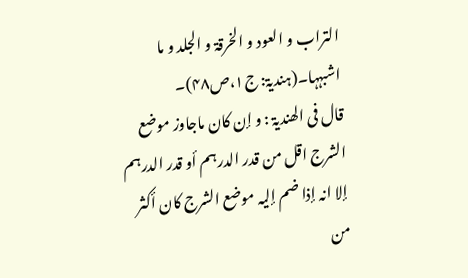التراب و العود و الخرقۃ و الجلد و ما اشبہہا۔(ہندیۃ: ج۱،ص۴۸)۔
قال فی الھندیۃ : و إن کان ماجاوز موضع الشرج اقل من قدر الدرہم أو قدر الدرہم إلا انہ إذا ضم إلیہ موضع الشرج کان أکثر من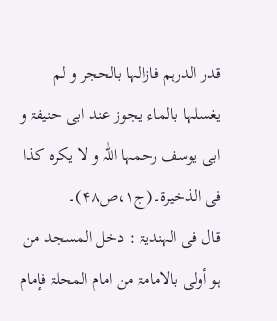قدر الدرہم فازالہا بالحجر و لم یغسلہا بالماء یجوز عند ابی حنیفۃ و ابی یوسف رحمہا اللّٰہ و لا یکرہ کذا فی الذخیرۃ۔(ج۱،ص۴۸)۔
قال فی الہندیۃ : دخل المسجد من ہو أولی بالامامۃ من امام المحلۃ فإمام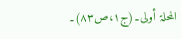المحلۃ أولی۔(ج۱،ص۸۳)۔